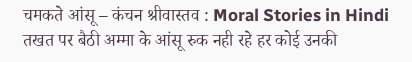चमकते आंसू – कंचन श्रीवास्तव : Moral Stories in Hindi
तखत पर बैठी अम्मा के आंसू रुक नही रहे हर कोई उनकी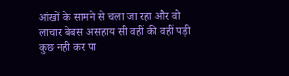आंखों के सामने से चला जा रहा और वो लाचार बेबस असहाय सी वहीं की वहीं पड़ी कुछ नही कर पा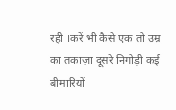रही ।करें भी कैसे एक तो उम्र का तकाज़ा दूसरे निगोड़ी कई बीमारियों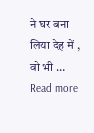ने घर बना लिया देह में , वो भी … Read more